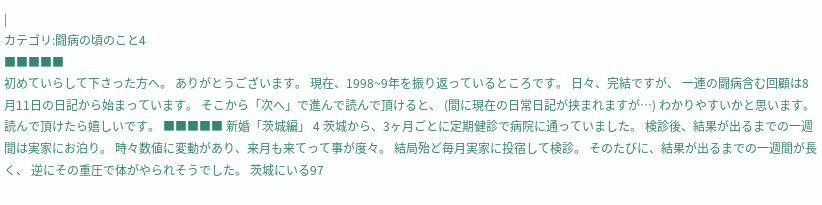|
カテゴリ:闘病の頃のこと4
■■■■■
初めていらして下さった方へ。 ありがとうございます。 現在、1998~9年を振り返っているところです。 日々、完結ですが、 一連の闘病含む回顧は8月11日の日記から始まっています。 そこから「次へ」で進んで読んで頂けると、 (間に現在の日常日記が挟まれますが…) わかりやすいかと思います。 読んで頂けたら嬉しいです。 ■■■■■ 新婚「茨城編」 4 茨城から、3ヶ月ごとに定期健診で病院に通っていました。 検診後、結果が出るまでの一週間は実家にお泊り。 時々数値に変動があり、来月も来てって事が度々。 結局殆ど毎月実家に投宿して検診。 そのたびに、結果が出るまでの一週間が長く、 逆にその重圧で体がやられそうでした。 茨城にいる97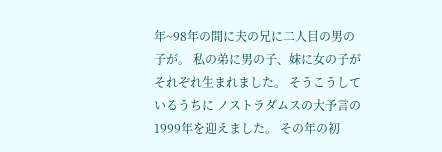年~98年の間に夫の兄に二人目の男の子が。 私の弟に男の子、妹に女の子がそれぞれ生まれました。 そうこうしているうちに ノストラダムスの大予言の1999年を迎えました。 その年の初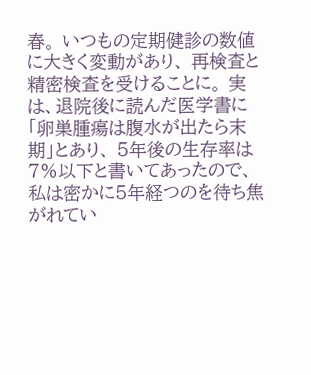春。 いつもの定期健診の数値に大きく変動があり、 再検査と精密検査を受けることに。 実は、退院後に読んだ医学書に「卵巣腫瘍は腹水が出たら末期」とあり、 5年後の生存率は7%以下と書いてあったので、 私は密かに5年経つのを待ち焦がれてい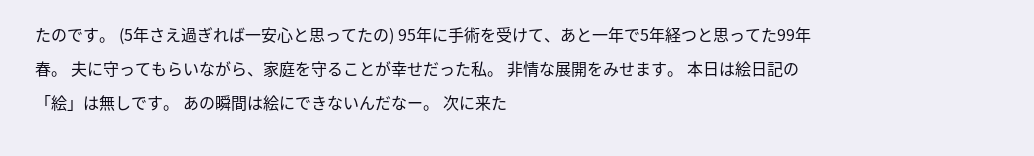たのです。 (5年さえ過ぎれば一安心と思ってたの) 95年に手術を受けて、あと一年で5年経つと思ってた99年春。 夫に守ってもらいながら、家庭を守ることが幸せだった私。 非情な展開をみせます。 本日は絵日記の「絵」は無しです。 あの瞬間は絵にできないんだなー。 次に来た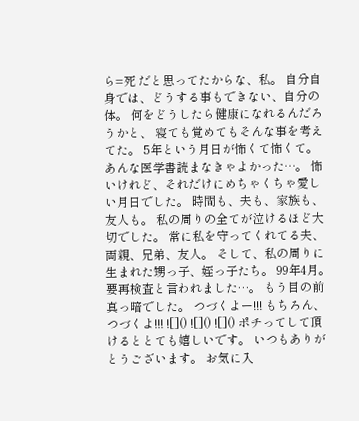ら=死 だと思ってたからな、私。 自分自身では、どうする事もできない、自分の体。 何をどうしたら健康になれるんだろうかと、 寝ても覚めてもそんな事を考えてた。 5年という月日が怖くて怖くて。 あんな医学書読まなきゃよかった…。 怖いけれど、それだけにめちゃくちゃ愛しい月日でした。 時間も、夫も、家族も、友人も。 私の周りの全てが泣けるほど大切でした。 常に私を守ってくれてる夫、両親、兄弟、友人。 そして、私の周りに生まれた甥っ子、姪っ子たち。 99年4月。 要再検査と言われました…。 もう目の前真っ暗でした。 つづくよー!!! もちろん、つづくよ!!! ![]() ![]() ![]() ポチってして頂けるととても嬉しいです。 いつもありがとうございます。 お気に入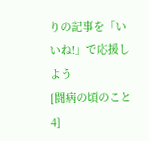りの記事を「いいね!」で応援しよう
[闘病の頃のこと4]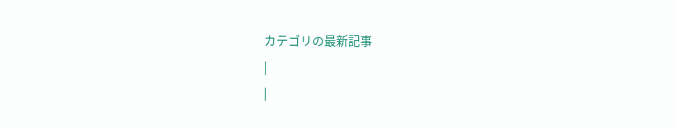カテゴリの最新記事
|
|